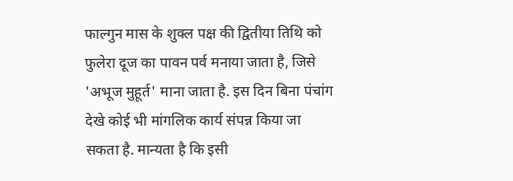फाल्गुन मास के शुक्ल पक्ष की द्वितीया तिथि को फुलेरा दूज का पावन पर्व मनाया जाता है, जिसे 'अभूज मुहूर्त' माना जाता है. इस दिन बिना पंचांग देखे कोई भी मांगलिक कार्य संपन्न किया जा सकता है. मान्यता है कि इसी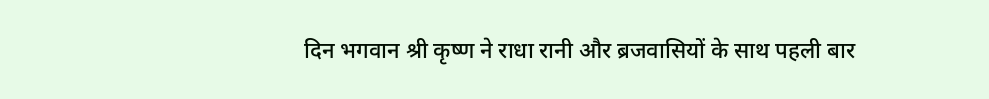दिन भगवान श्री कृष्ण ने राधा रानी और ब्रजवासियों के साथ पहली बार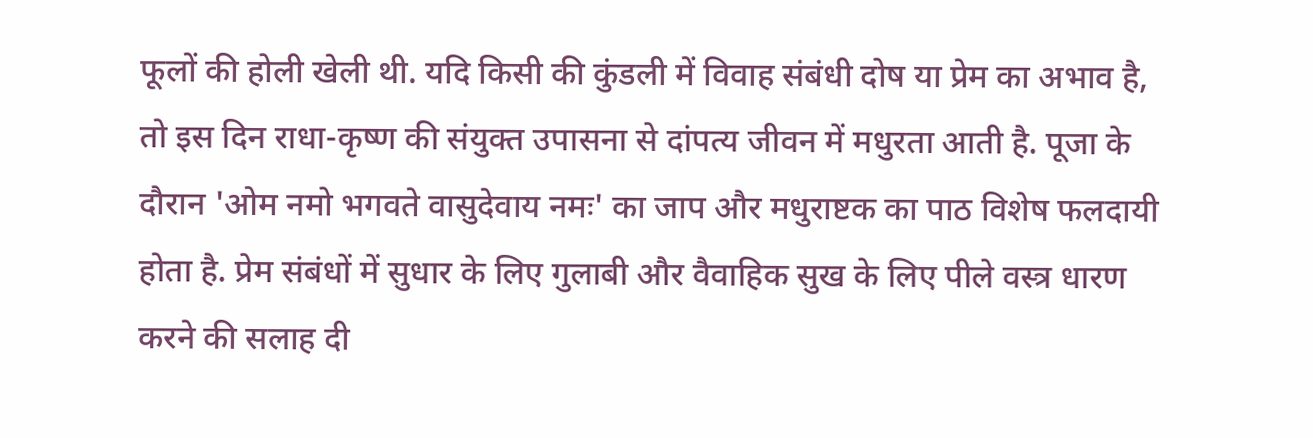फूलों की होली खेली थी. यदि किसी की कुंडली में विवाह संबंधी दोष या प्रेम का अभाव है, तो इस दिन राधा-कृष्ण की संयुक्त उपासना से दांपत्य जीवन में मधुरता आती है. पूजा के दौरान 'ओम नमो भगवते वासुदेवाय नमः' का जाप और मधुराष्टक का पाठ विशेष फलदायी होता है. प्रेम संबंधों में सुधार के लिए गुलाबी और वैवाहिक सुख के लिए पीले वस्त्र धारण करने की सलाह दी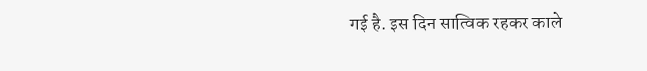गई है. इस दिन सात्विक रहकर काले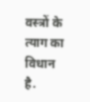वस्त्रों के त्याग का विधान है.